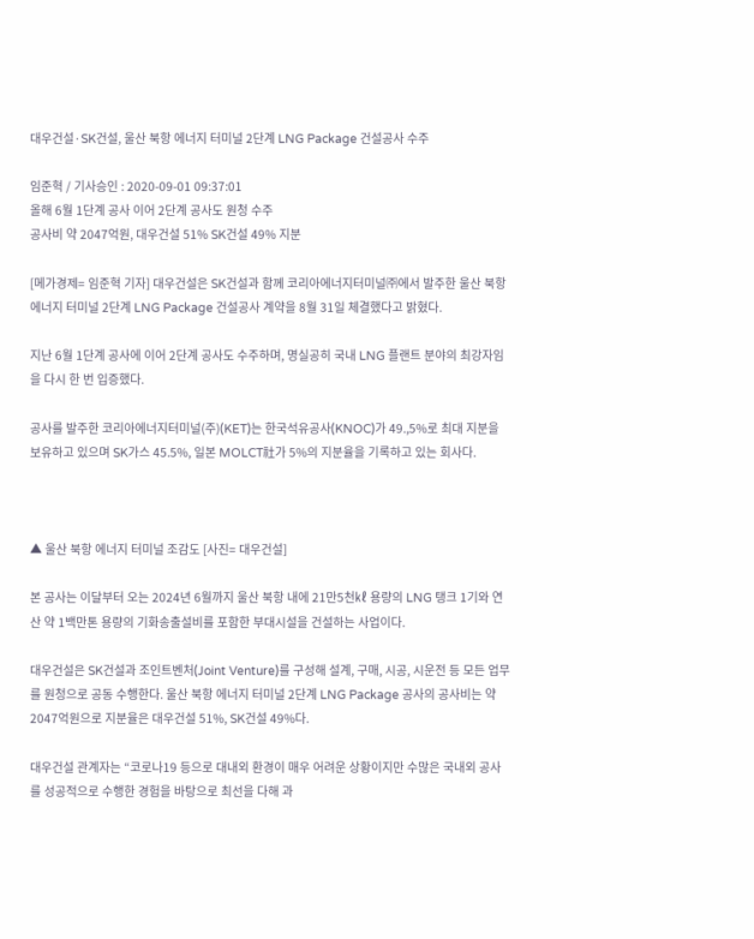대우건설·SK건설, 울산 북항 에너지 터미널 2단계 LNG Package 건설공사 수주

임준혁 / 기사승인 : 2020-09-01 09:37:01
올해 6월 1단계 공사 이어 2단계 공사도 원청 수주
공사비 약 2047억원, 대우건설 51% SK건설 49% 지분

[메가경제= 임준혁 기자] 대우건설은 SK건설과 함께 코리아에너지터미널㈜에서 발주한 울산 북항 에너지 터미널 2단계 LNG Package 건설공사 계약을 8월 31일 체결했다고 밝혔다.

지난 6월 1단계 공사에 이어 2단계 공사도 수주하며, 명실공히 국내 LNG 플랜트 분야의 최강자임을 다시 한 번 입증했다.

공사를 발주한 코리아에너지터미널(주)(KET)는 한국석유공사(KNOC)가 49.,5%로 최대 지분을 보유하고 있으며 SK가스 45.5%, 일본 MOLCT社가 5%의 지분율을 기록하고 있는 회사다.



▲ 울산 북항 에너지 터미널 조감도 [사진= 대우건설]

본 공사는 이달부터 오는 2024년 6월까지 울산 북항 내에 21만5천㎘ 용량의 LNG 탱크 1기와 연산 약 1백만톤 용량의 기화송출설비를 포함한 부대시설을 건설하는 사업이다.

대우건설은 SK건설과 조인트벤처(Joint Venture)를 구성해 설계, 구매, 시공, 시운전 등 모든 업무를 원청으로 공동 수행한다. 울산 북항 에너지 터미널 2단계 LNG Package 공사의 공사비는 약 2047억원으로 지분율은 대우건설 51%, SK건설 49%다.

대우건설 관계자는 “코로나19 등으로 대내외 환경이 매우 어려운 상황이지만 수많은 국내외 공사를 성공적으로 수행한 경험을 바탕으로 최선을 다해 과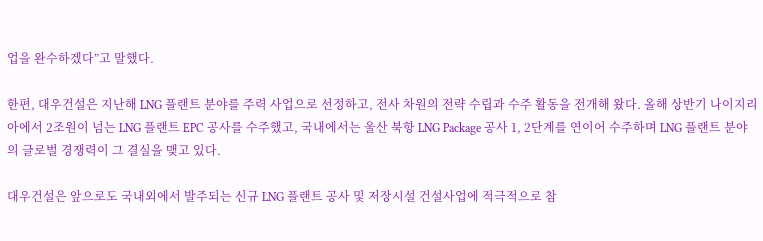업을 완수하겠다”고 말했다.

한편, 대우건설은 지난해 LNG 플랜트 분야를 주력 사업으로 선정하고, 전사 차원의 전략 수립과 수주 활동을 전개해 왔다. 올해 상반기 나이지리아에서 2조원이 넘는 LNG 플랜트 EPC 공사를 수주했고, 국내에서는 울산 북항 LNG Package 공사 1, 2단계를 연이어 수주하며 LNG 플랜트 분야의 글로벌 경쟁력이 그 결실을 맺고 있다.

대우건설은 앞으로도 국내외에서 발주되는 신규 LNG 플랜트 공사 및 저장시설 건설사업에 적극적으로 참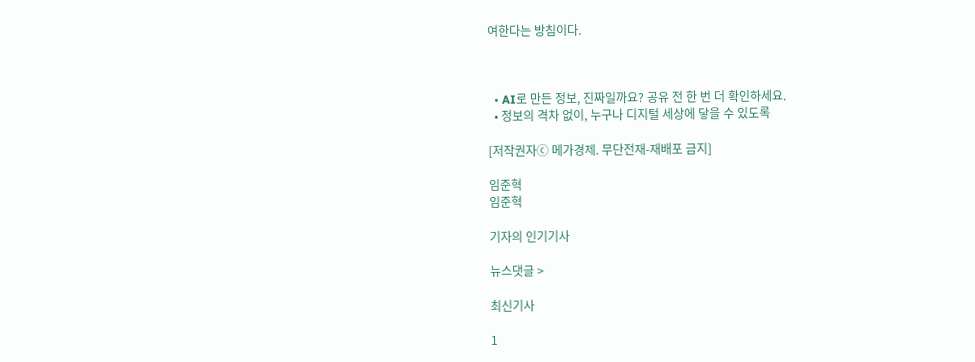여한다는 방침이다.



  • AI로 만든 정보, 진짜일까요? 공유 전 한 번 더 확인하세요.
  • 정보의 격차 없이, 누구나 디지털 세상에 닿을 수 있도록

[저작권자ⓒ 메가경제. 무단전재-재배포 금지]

임준혁
임준혁

기자의 인기기사

뉴스댓글 >

최신기사

1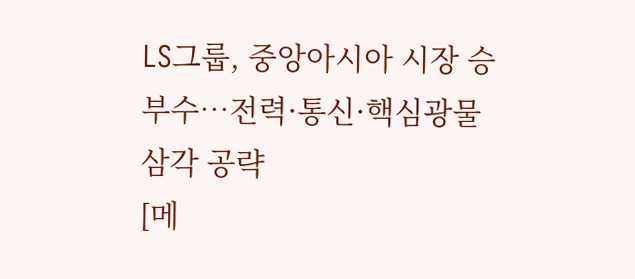LS그룹, 중앙아시아 시장 승부수…전력·통신·핵심광물 삼각 공략
[메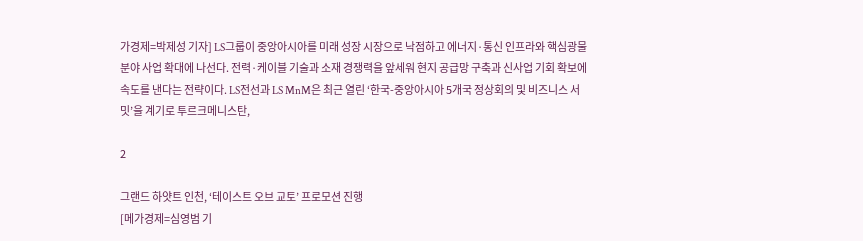가경제=박제성 기자] LS그룹이 중앙아시아를 미래 성장 시장으로 낙점하고 에너지·통신 인프라와 핵심광물 분야 사업 확대에 나선다. 전력·케이블 기술과 소재 경쟁력을 앞세워 현지 공급망 구축과 신사업 기회 확보에 속도를 낸다는 전략이다. LS전선과 LS MnM은 최근 열린 ‘한국-중앙아시아 5개국 정상회의 및 비즈니스 서밋’을 계기로 투르크메니스탄,

2

그랜드 하얏트 인천, ‘테이스트 오브 교토’ 프로모션 진행
[메가경제=심영범 기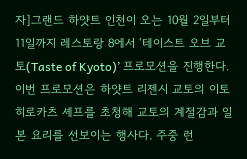자]그랜드 하얏트 인천이 오는 10월 2일부터 11일까지 레스토랑 8에서 ‘테이스트 오브 교토(Taste of Kyoto)’ 프로모션을 진행한다. 이번 프로모션은 하얏트 리젠시 교토의 이토 히로카츠 셰프를 초청해 교토의 계절감과 일본 요리를 선보이는 행사다. 주중 런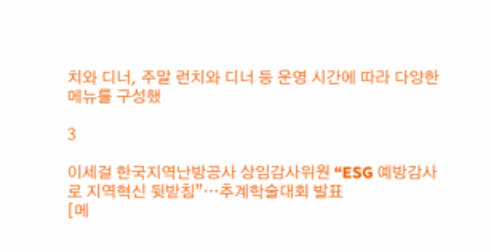치와 디너, 주말 런치와 디너 등 운영 시간에 따라 다양한 메뉴를 구성했

3

이세걸 한국지역난방공사 상임감사위원 “ESG 예방감사로 지역혁신 뒷받침”…추계학술대회 발표
[메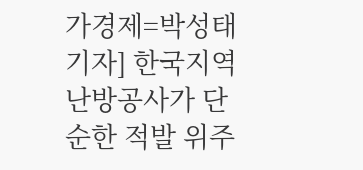가경제=박성태 기자] 한국지역난방공사가 단순한 적발 위주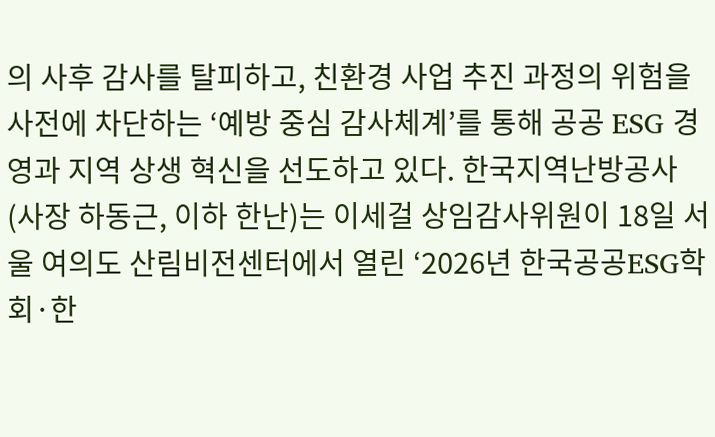의 사후 감사를 탈피하고, 친환경 사업 추진 과정의 위험을 사전에 차단하는 ‘예방 중심 감사체계’를 통해 공공 ESG 경영과 지역 상생 혁신을 선도하고 있다. 한국지역난방공사(사장 하동근, 이하 한난)는 이세걸 상임감사위원이 18일 서울 여의도 산림비전센터에서 열린 ‘2026년 한국공공ESG학회·한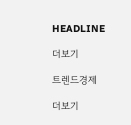HEADLINE

더보기

트렌드경제

더보기